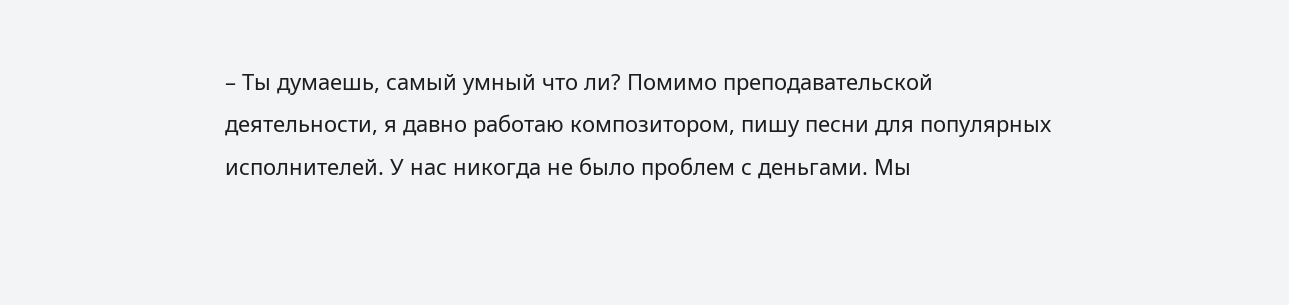– Ты думаешь, самый умный что ли? Помимо преподавательской деятельности, я давно работаю композитором, пишу песни для популярных исполнителей. У нас никогда не было проблем с деньгами. Мы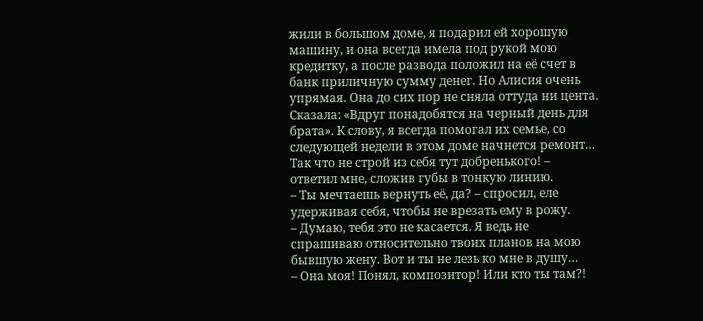жили в большом доме, я подарил ей хорошую машину, и она всегда имела под рукой мою кредитку, а после развода положил на её счет в банк приличную сумму денег. Но Алисия очень упрямая. Она до сих пор не сняла оттуда ни цента. Сказала: «Вдруг понадобятся на черный день для брата». К слову, я всегда помогал их семье, со следующей недели в этом доме начнется ремонт… Так что не строй из себя тут добренького! – ответил мне, сложив губы в тонкую линию.
– Ты мечтаешь вернуть её, да? – спросил, еле удерживая себя, чтобы не врезать ему в рожу.
– Думаю, тебя это не касается. Я ведь не спрашиваю относительно твоих планов на мою бывшую жену. Вот и ты не лезь ко мне в душу…
– Она моя! Понял, композитор! Или кто ты там?!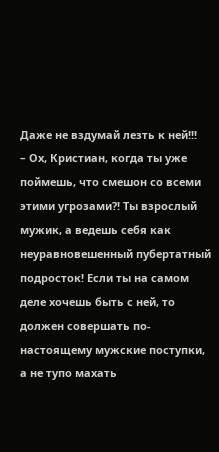Даже не вздумай лезть к ней!!!
– Ох, Кристиан, когда ты уже поймешь, что смешон со всеми этими угрозами?! Ты взрослый мужик, а ведешь себя как неуравновешенный пубертатный подросток! Если ты на самом деле хочешь быть с ней, то должен совершать по-настоящему мужские поступки, а не тупо махать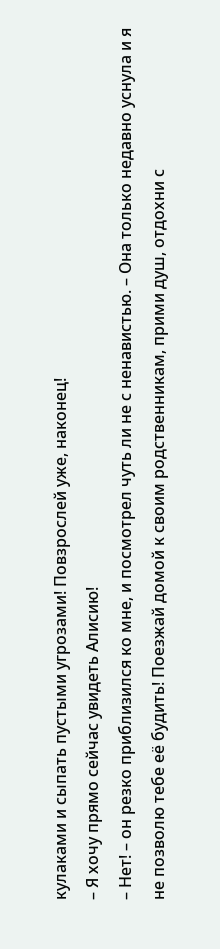кулаками и сыпать пустыми угрозами! Повзрослей уже, наконец!
– Я хочу прямо сейчас увидеть Алисию!
– Нет! – он резко приблизился ко мне, и посмотрел чуть ли не с ненавистью. – Она только недавно уснула и я не позволю тебе её будить! Поезжай домой к своим родственникам, прими душ, отдохни с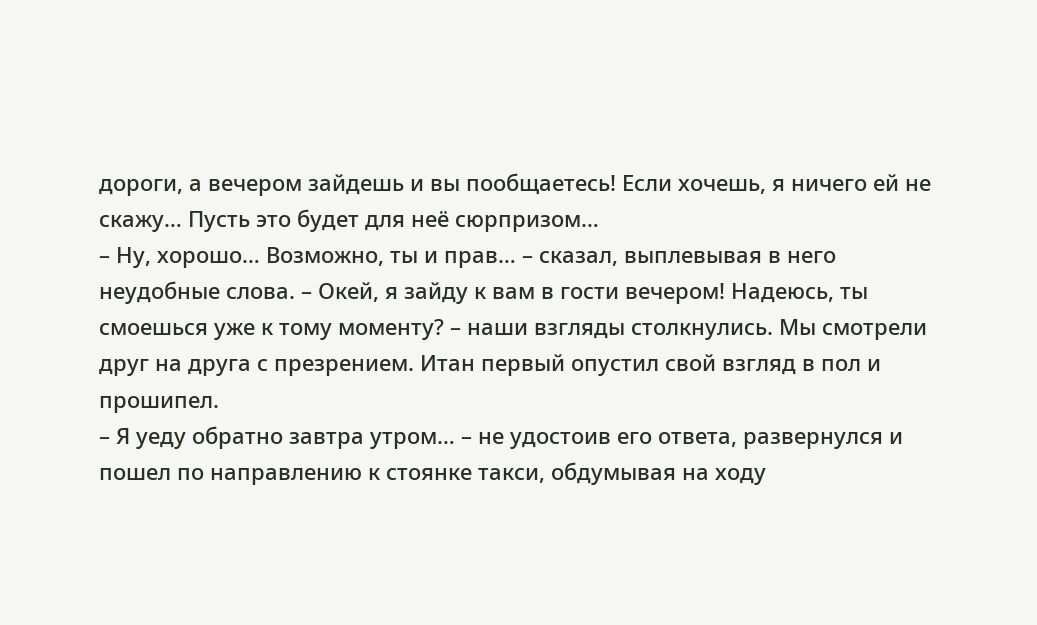дороги, а вечером зайдешь и вы пообщаетесь! Если хочешь, я ничего ей не скажу… Пусть это будет для неё сюрпризом…
– Ну, хорошо… Возможно, ты и прав… – сказал, выплевывая в него неудобные слова. – Окей, я зайду к вам в гости вечером! Надеюсь, ты смоешься уже к тому моменту? – наши взгляды столкнулись. Мы смотрели друг на друга с презрением. Итан первый опустил свой взгляд в пол и прошипел.
– Я уеду обратно завтра утром… – не удостоив его ответа, развернулся и пошел по направлению к стоянке такси, обдумывая на ходу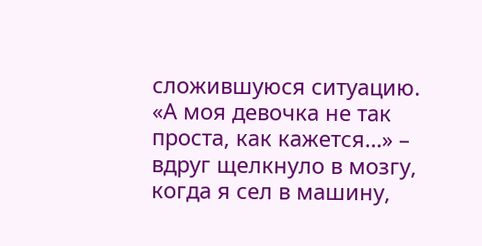сложившуюся ситуацию.
«А моя девочка не так проста, как кажется…» – вдруг щелкнуло в мозгу, когда я сел в машину,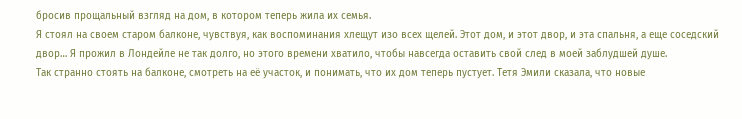бросив прощальный взгляд на дом, в котором теперь жила их семья.
Я стоял на своем старом балконе, чувствуя, как воспоминания хлещут изо всех щелей. Этот дом, и этот двор, и эта спальня, а еще соседский двор… Я прожил в Лондейле не так долго, но этого времени хватило, чтобы навсегда оставить свой след в моей заблудшей душе.
Так странно стоять на балконе, смотреть на её участок, и понимать, что их дом теперь пустует. Тетя Эмили сказала, что новые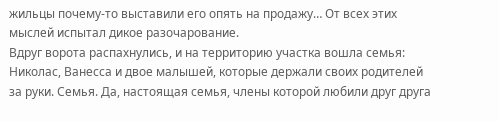жильцы почему-то выставили его опять на продажу… От всех этих мыслей испытал дикое разочарование.
Вдруг ворота распахнулись, и на территорию участка вошла семья: Николас, Ванесса и двое малышей, которые держали своих родителей за руки. Семья. Да, настоящая семья, члены которой любили друг друга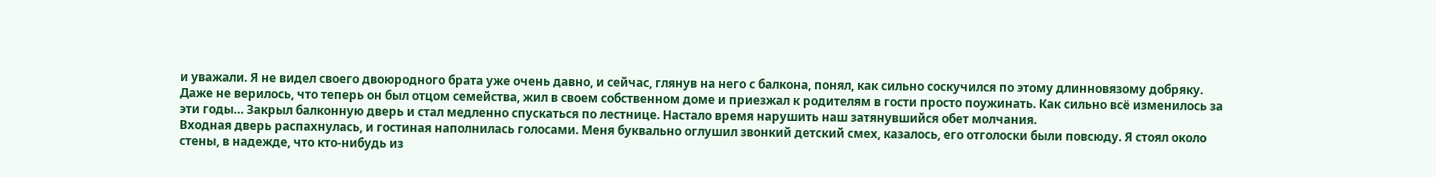и уважали. Я не видел своего двоюродного брата уже очень давно, и сейчас, глянув на него с балкона, понял, как сильно соскучился по этому длинновязому добряку.
Даже не верилось, что теперь он был отцом семейства, жил в своем собственном доме и приезжал к родителям в гости просто поужинать. Как сильно всё изменилось за эти годы… Закрыл балконную дверь и стал медленно спускаться по лестнице. Настало время нарушить наш затянувшийся обет молчания.
Входная дверь распахнулась, и гостиная наполнилась голосами. Меня буквально оглушил звонкий детский смех, казалось, его отголоски были повсюду. Я стоял около стены, в надежде, что кто-нибудь из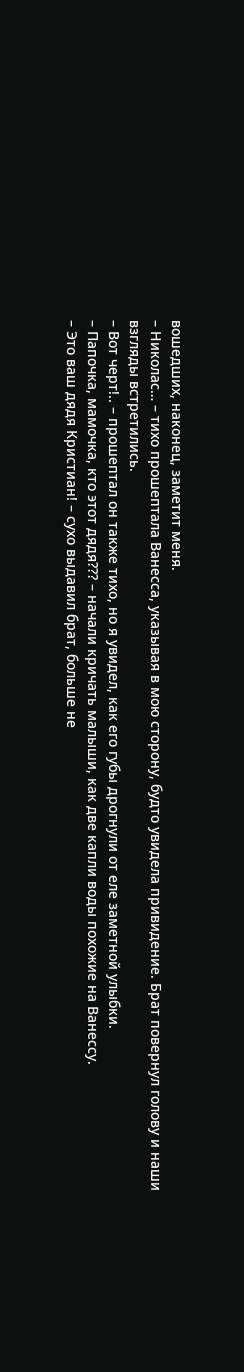вошедших, наконец, заметит меня.
– Николас… – тихо прошептала Ванесса, указывая в мою сторону, будто увидела привидение. Брат повернул голову и наши взгляды встретились.
– Вот черт!.. – прошептал он также тихо, но я увидел, как его губы дрогнули от еле заметной улыбки.
– Папочка, мамочка, кто этот дядя??? – начали кричать малыши, как две капли воды похожие на Ванессу.
– Это ваш дядя Кристиан! – сухо выдавил брат, больше не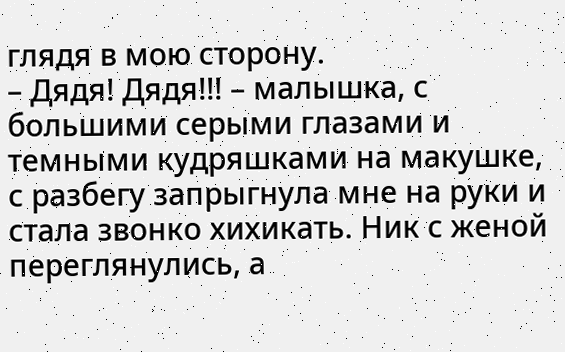глядя в мою сторону.
– Дядя! Дядя!!! – малышка, с большими серыми глазами и темными кудряшками на макушке, с разбегу запрыгнула мне на руки и стала звонко хихикать. Ник с женой переглянулись, а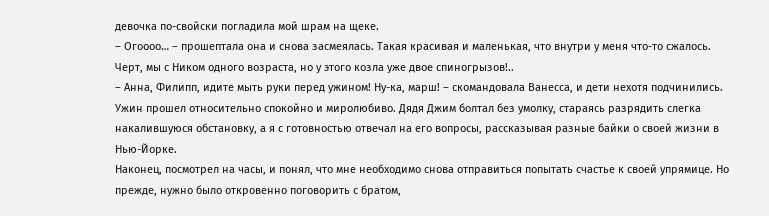девочка по-свойски погладила мой шрам на щеке.
– Огоооо… – прошептала она и снова засмеялась. Такая красивая и маленькая, что внутри у меня что-то сжалось. Черт, мы с Ником одного возраста, но у этого козла уже двое спиногрызов!..
– Анна, Филипп, идите мыть руки перед ужином! Ну-ка, марш! – скомандовала Ванесса, и дети нехотя подчинились.
Ужин прошел относительно спокойно и миролюбиво. Дядя Джим болтал без умолку, стараясь разрядить слегка накалившуюся обстановку, а я с готовностью отвечал на его вопросы, рассказывая разные байки о своей жизни в Нью-Йорке.
Наконец, посмотрел на часы, и понял, что мне необходимо снова отправиться попытать счастье к своей упрямице. Но прежде, нужно было откровенно поговорить с братом,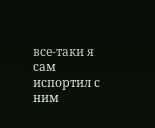все-таки я сам испортил с ним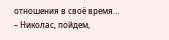отношения в своё время…
– Николас, пойдем,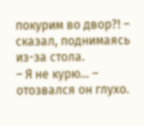покурим во двор?! – сказал, поднимаясь из-за стола.
– Я не курю… – отозвался он глухо.